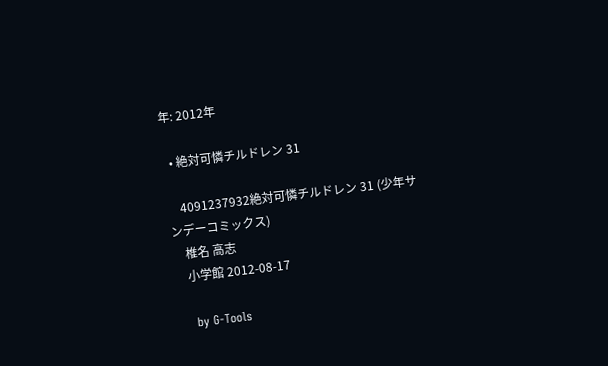年: 2012年

  • 絶対可憐チルドレン 31

    4091237932絶対可憐チルドレン 31 (少年サンデーコミックス)
    椎名 高志
    小学館 2012-08-17

    by G-Tools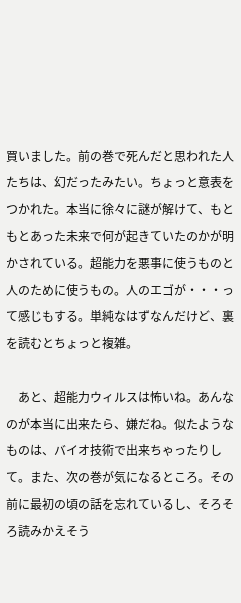買いました。前の巻で死んだと思われた人たちは、幻だったみたい。ちょっと意表をつかれた。本当に徐々に謎が解けて、もともとあった未来で何が起きていたのかが明かされている。超能力を悪事に使うものと人のために使うもの。人のエゴが・・・って感じもする。単純なはずなんだけど、裏を読むとちょっと複雑。

    あと、超能力ウィルスは怖いね。あんなのが本当に出来たら、嫌だね。似たようなものは、バイオ技術で出来ちゃったりして。また、次の巻が気になるところ。その前に最初の頃の話を忘れているし、そろそろ読みかえそう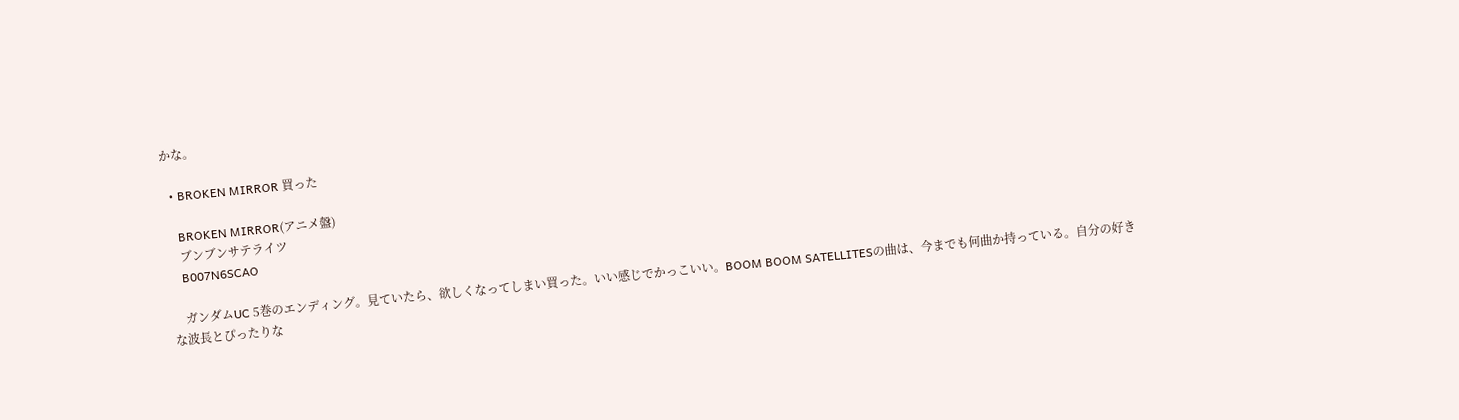かな。

  • BROKEN MIRROR 買った

    BROKEN MIRROR(アニメ盤)
    ブンブンサテライツ
    B007N6SCAO

    ガンダムUC 5巻のエンディング。見ていたら、欲しくなってしまい買った。いい感じでかっこいい。BOOM BOOM SATELLITESの曲は、今までも何曲か持っている。自分の好きな波長とぴったりな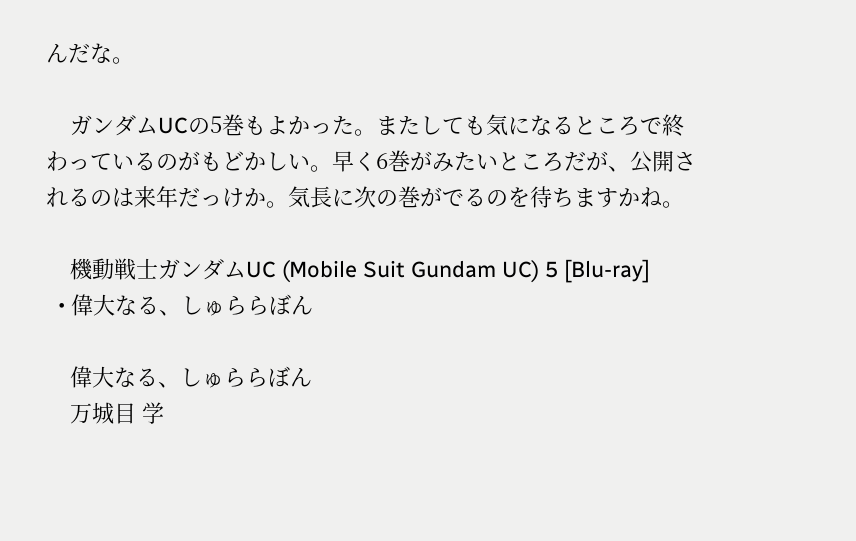んだな。

    ガンダムUCの5巻もよかった。またしても気になるところで終わっているのがもどかしい。早く6巻がみたいところだが、公開されるのは来年だっけか。気長に次の巻がでるのを待ちますかね。

    機動戦士ガンダムUC (Mobile Suit Gundam UC) 5 [Blu-ray]
  • 偉大なる、しゅららぼん

    偉大なる、しゅららぼん
    万城目 学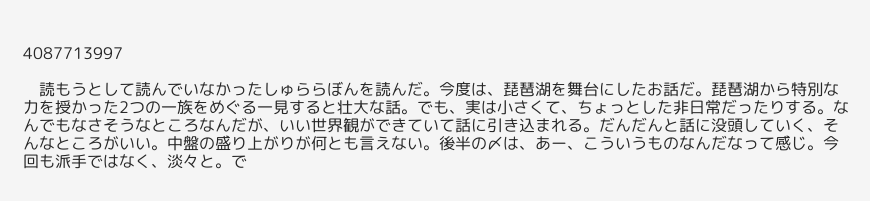4087713997

    読もうとして読んでいなかったしゅららぼんを読んだ。今度は、琵琶湖を舞台にしたお話だ。琵琶湖から特別な力を授かった2つの一族をめぐる一見すると壮大な話。でも、実は小さくて、ちょっとした非日常だったりする。なんでもなさそうなところなんだが、いい世界観ができていて話に引き込まれる。だんだんと話に没頭していく、そんなところがいい。中盤の盛り上がりが何とも言えない。後半の〆は、あー、こういうものなんだなって感じ。今回も派手ではなく、淡々と。で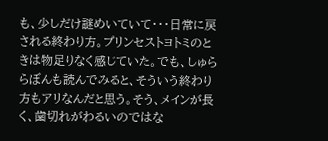も、少しだけ謎めいていて・・・日常に戻される終わり方。プリンセストヨトミのときは物足りなく感じていた。でも、しゅららぼんも読んでみると、そういう終わり方もアリなんだと思う。そう、メインが長く、歯切れがわるいのではな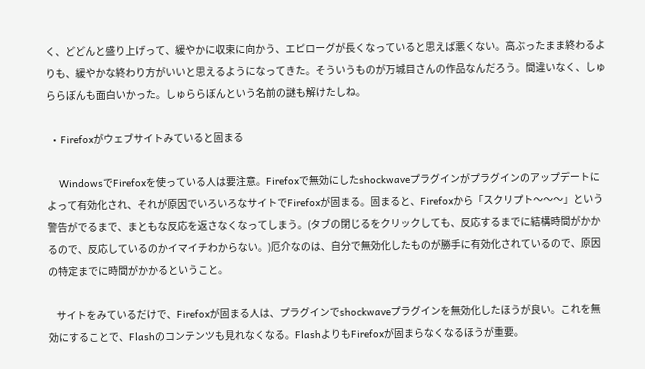く、どどんと盛り上げって、緩やかに収束に向かう、エピローグが長くなっていると思えば悪くない。高ぶったまま終わるよりも、緩やかな終わり方がいいと思えるようになってきた。そういうものが万城目さんの作品なんだろう。間違いなく、しゅららぼんも面白いかった。しゅららぼんという名前の謎も解けたしね。

  • Firefoxがウェブサイトみていると固まる

    WindowsでFirefoxを使っている人は要注意。Firefoxで無効にしたshockwaveプラグインがプラグインのアップデートによって有効化され、それが原因でいろいろなサイトでFirefoxが固まる。固まると、Firefoxから「スクリプト〜〜〜」という警告がでるまで、まともな反応を返さなくなってしまう。(タブの閉じるをクリックしても、反応するまでに結構時間がかかるので、反応しているのかイマイチわからない。)厄介なのは、自分で無効化したものが勝手に有効化されているので、原因の特定までに時間がかかるということ。

    サイトをみているだけで、Firefoxが固まる人は、プラグインでshockwaveプラグインを無効化したほうが良い。これを無効にすることで、Flashのコンテンツも見れなくなる。FlashよりもFirefoxが固まらなくなるほうが重要。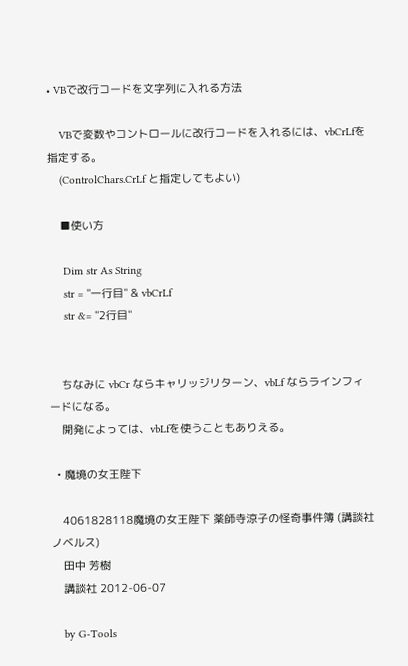• VBで改行コードを文字列に入れる方法

    VBで変数やコントロールに改行コードを入れるには、vbCrLfを指定する。
    (ControlChars.CrLf と指定してもよい)

    ■使い方

     Dim str As String
     str = "一行目" & vbCrLf
     str &= "2行目"


    ちなみに vbCr ならキャリッジリターン、vbLf ならラインフィードになる。
    開発によっては、vbLfを使うこともありえる。

  • 魔境の女王陛下

    4061828118魔境の女王陛下 薬師寺涼子の怪奇事件簿 (講談社ノベルス)
    田中 芳樹
    講談社 2012-06-07

    by G-Tools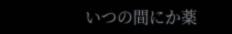いつの間にか薬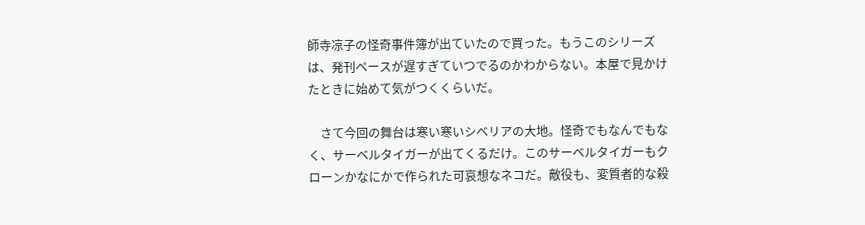師寺凉子の怪奇事件簿が出ていたので買った。もうこのシリーズは、発刊ペースが遅すぎていつでるのかわからない。本屋で見かけたときに始めて気がつくくらいだ。

    さて今回の舞台は寒い寒いシベリアの大地。怪奇でもなんでもなく、サーベルタイガーが出てくるだけ。このサーベルタイガーもクローンかなにかで作られた可哀想なネコだ。敵役も、変質者的な殺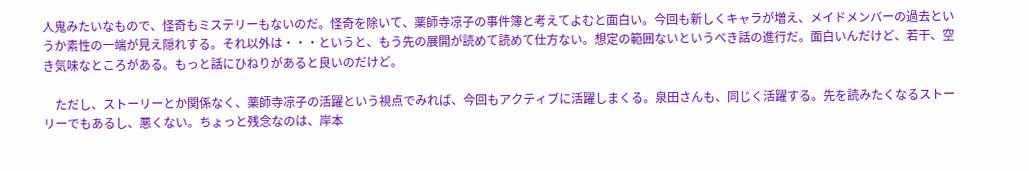人鬼みたいなもので、怪奇もミステリーもないのだ。怪奇を除いて、薬師寺凉子の事件簿と考えてよむと面白い。今回も新しくキャラが増え、メイドメンバーの過去というか素性の一端が見え隠れする。それ以外は・・・というと、もう先の展開が読めて読めて仕方ない。想定の範囲ないというべき話の進行だ。面白いんだけど、若干、空き気味なところがある。もっと話にひねりがあると良いのだけど。

    ただし、ストーリーとか関係なく、薬師寺凉子の活躍という視点でみれば、今回もアクティブに活躍しまくる。泉田さんも、同じく活躍する。先を読みたくなるストーリーでもあるし、悪くない。ちょっと残念なのは、岸本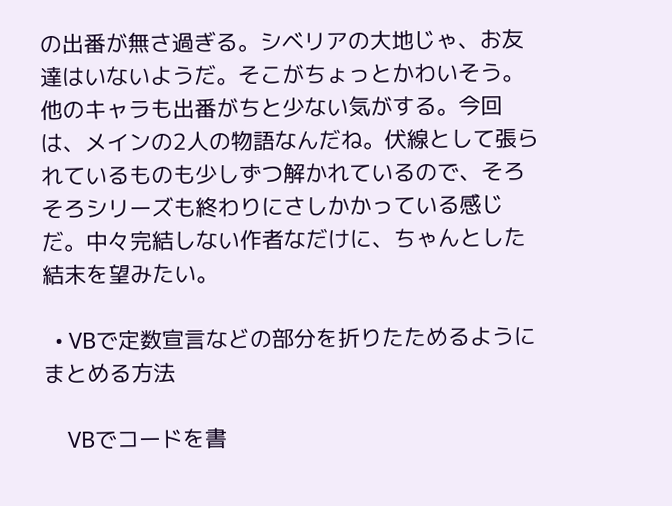の出番が無さ過ぎる。シベリアの大地じゃ、お友達はいないようだ。そこがちょっとかわいそう。他のキャラも出番がちと少ない気がする。今回は、メインの2人の物語なんだね。伏線として張られているものも少しずつ解かれているので、そろそろシリーズも終わりにさしかかっている感じだ。中々完結しない作者なだけに、ちゃんとした結末を望みたい。

  • VBで定数宣言などの部分を折りたためるようにまとめる方法

    VBでコードを書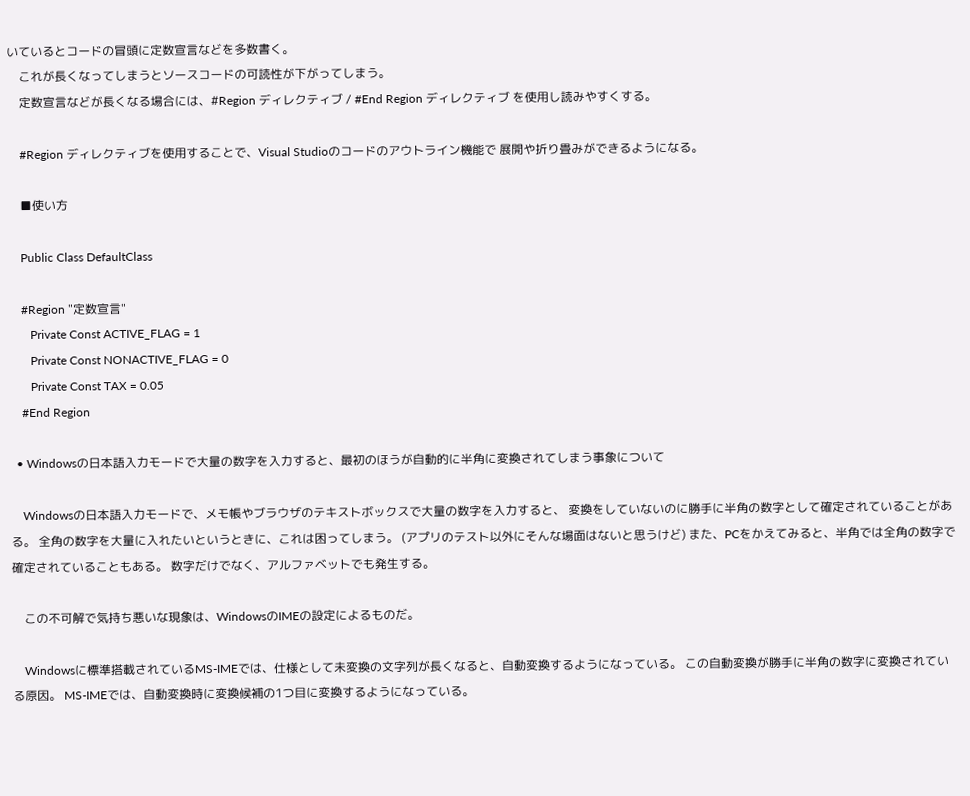いているとコードの冒頭に定数宣言などを多数書く。
    これが長くなってしまうとソースコードの可読性が下がってしまう。
    定数宣言などが長くなる場合には、#Region ディレクティブ / #End Region ディレクティブ を使用し読みやすくする。

    #Region ディレクティブを使用することで、Visual Studioのコードのアウトライン機能で 展開や折り畳みができるようになる。

    ■使い方

    Public Class DefaultClass

    #Region "定数宣言"
       Private Const ACTIVE_FLAG = 1
       Private Const NONACTIVE_FLAG = 0
       Private Const TAX = 0.05
    #End Region

  • Windowsの日本語入力モードで大量の数字を入力すると、最初のほうが自動的に半角に変換されてしまう事象について

    Windowsの日本語入力モードで、メモ帳やブラウザのテキストボックスで大量の数字を入力すると、 変換をしていないのに勝手に半角の数字として確定されていることがある。 全角の数字を大量に入れたいというときに、これは困ってしまう。 (アプリのテスト以外にそんな場面はないと思うけど) また、PCをかえてみると、半角では全角の数字で確定されていることもある。 数字だけでなく、アルファベットでも発生する。

    この不可解で気持ち悪いな現象は、WindowsのIMEの設定によるものだ。

    Windowsに標準搭載されているMS-IMEでは、仕様として未変換の文字列が長くなると、自動変換するようになっている。 この自動変換が勝手に半角の数字に変換されている原因。 MS-IMEでは、自動変換時に変換候補の1つ目に変換するようになっている。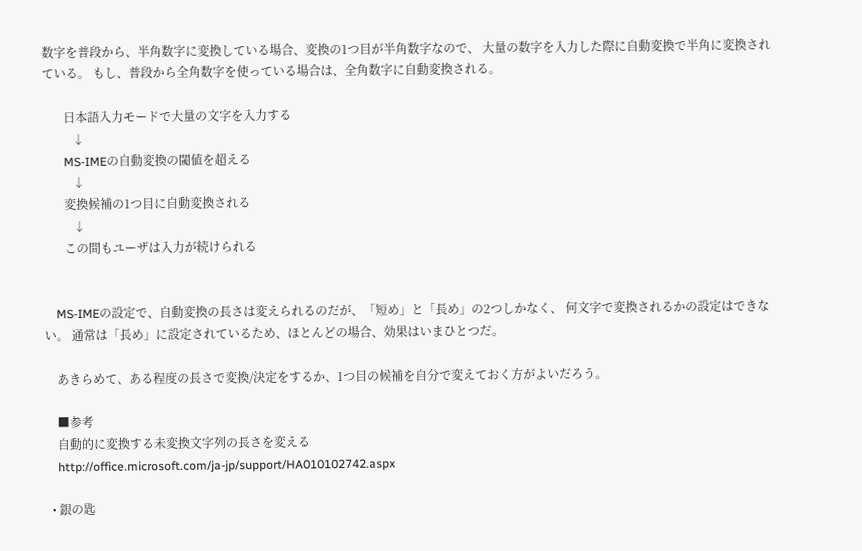数字を普段から、半角数字に変換している場合、変換の1つ目が半角数字なので、 大量の数字を入力した際に自動変換で半角に変換されている。 もし、普段から全角数字を使っている場合は、全角数字に自動変換される。

       日本語入力モードで大量の文字を入力する
          ↓
       MS-IMEの自動変換の閾値を超える
          ↓
       変換候補の1つ目に自動変換される
          ↓
       この間もユーザは入力が続けられる


    MS-IMEの設定で、自動変換の長さは変えられるのだが、「短め」と「長め」の2つしかなく、 何文字で変換されるかの設定はできない。 通常は「長め」に設定されているため、ほとんどの場合、効果はいまひとつだ。

    あきらめて、ある程度の長さで変換/決定をするか、1つ目の候補を自分で変えておく方がよいだろう。

    ■参考
    自動的に変換する未変換文字列の長さを変える
    http://office.microsoft.com/ja-jp/support/HA010102742.aspx

  • 銀の匙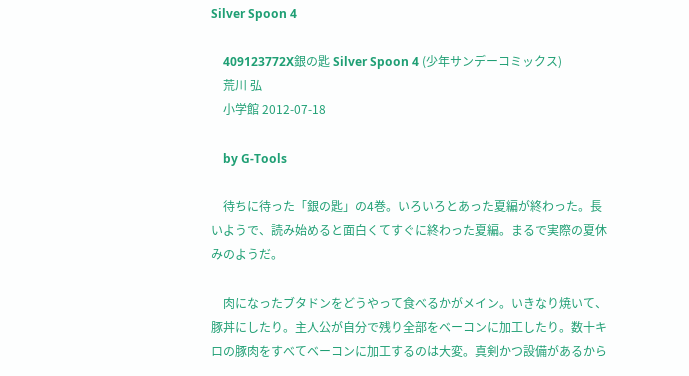Silver Spoon 4

    409123772X銀の匙 Silver Spoon 4 (少年サンデーコミックス)
    荒川 弘
    小学館 2012-07-18

    by G-Tools

    待ちに待った「銀の匙」の4巻。いろいろとあった夏編が終わった。長いようで、読み始めると面白くてすぐに終わった夏編。まるで実際の夏休みのようだ。

    肉になったブタドンをどうやって食べるかがメイン。いきなり焼いて、豚丼にしたり。主人公が自分で残り全部をベーコンに加工したり。数十キロの豚肉をすべてベーコンに加工するのは大変。真剣かつ設備があるから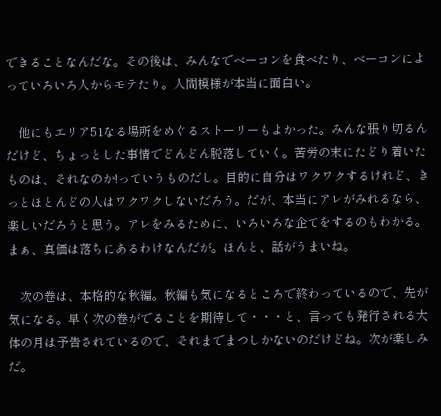できることなんだな。その後は、みんなでベーコンを食べたり、ベーコンによっていろいろ人からモテたり。人間模様が本当に面白い。

    他にもエリア51なる場所をめぐるストーリーもよかった。みんな張り切るんだけど、ちょっとした事情でどんどん脱落していく。苦労の末にたどり着いたものは、それなのか!っていうものだし。目的に自分はワクワクするけれど、きっとほとんどの人はワクワクしないだろう。だが、本当にアレがみれるなら、楽しいだろうと思う。アレをみるために、いろいろな企てをするのもわかる。まぁ、真価は落ちにあるわけなんだが。ほんと、話がうまいね。

    次の巻は、本格的な秋編。秋編も気になるところで終わっているので、先が気になる。早く次の巻がでることを期待して・・・と、言っても発行される大体の月は予告されているので、それまでまつしかないのだけどね。次が楽しみだ。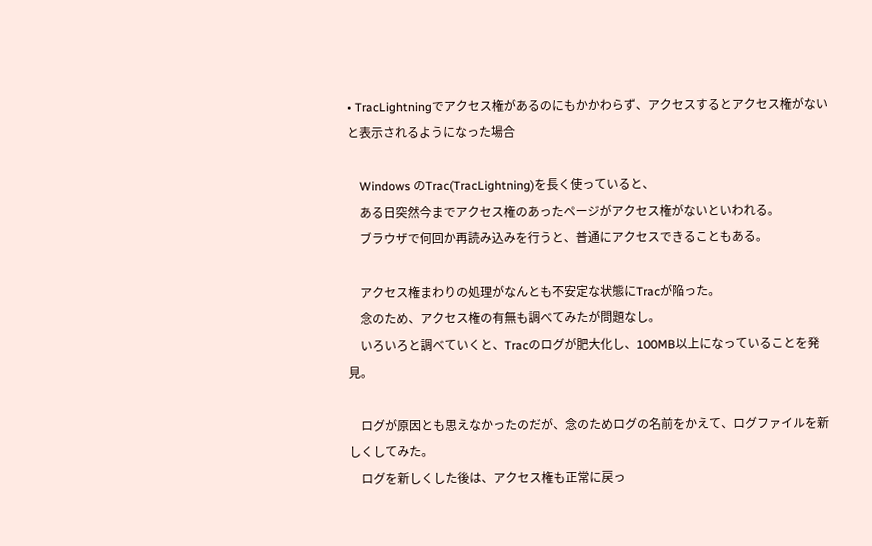• TracLightningでアクセス権があるのにもかかわらず、アクセスするとアクセス権がないと表示されるようになった場合

    Windows のTrac(TracLightning)を長く使っていると、
    ある日突然今までアクセス権のあったページがアクセス権がないといわれる。
    ブラウザで何回か再読み込みを行うと、普通にアクセスできることもある。

    アクセス権まわりの処理がなんとも不安定な状態にTracが陥った。
    念のため、アクセス権の有無も調べてみたが問題なし。
    いろいろと調べていくと、Tracのログが肥大化し、100MB以上になっていることを発見。

    ログが原因とも思えなかったのだが、念のためログの名前をかえて、ログファイルを新しくしてみた。
    ログを新しくした後は、アクセス権も正常に戻っ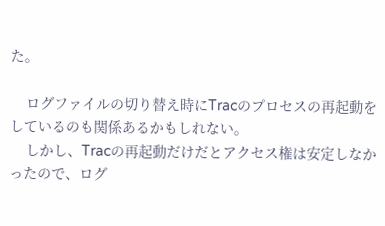た。

    ログファイルの切り替え時にTracのプロセスの再起動をしているのも関係あるかもしれない。
    しかし、Tracの再起動だけだとアクセス権は安定しなかったので、ログ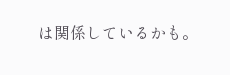は関係しているかも。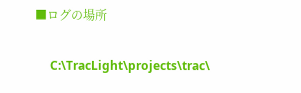■ログの場所

     C:\TracLight\projects\trac\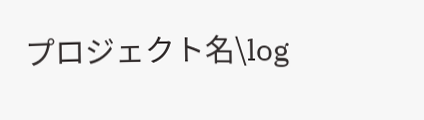プロジェクト名\log